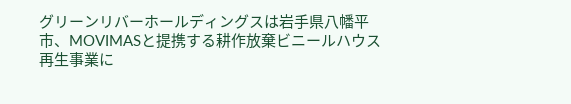グリーンリバーホールディングスは岩手県八幡平市、MOVIMASと提携する耕作放棄ビニールハウス再生事業に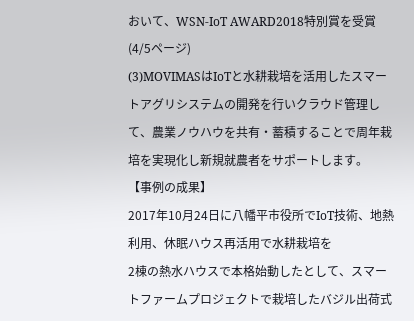おいて、WSN-IoT AWARD2018特別賞を受賞 (4/5ページ)
(3)MOVIMASはIoTと水耕栽培を活用したスマートアグリシステムの開発を行いクラウド管理して、農業ノウハウを共有・蓄積することで周年栽培を実現化し新規就農者をサポートします。
【事例の成果】
2017年10月24日に八幡平市役所でIoT技術、地熱利用、休眠ハウス再活用で水耕栽培を
2棟の熱水ハウスで本格始動したとして、スマートファームプロジェクトで栽培したバジル出荷式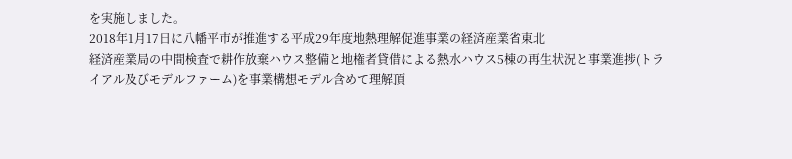を実施しました。
2018年1月17日に八幡平市が推進する平成29年度地熱理解促進事業の経済産業省東北
経済産業局の中間検査で耕作放棄ハウス整備と地権者貸借による熱水ハウス5棟の再生状況と事業進捗(トライアル及びモデルファーム)を事業構想モデル含めて理解頂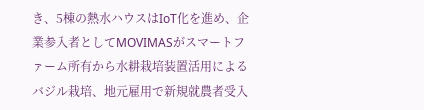き、5棟の熱水ハウスはIoT化を進め、企業参入者としてMOVIMASがスマートファーム所有から水耕栽培装置活用によるバジル栽培、地元雇用で新規就農者受入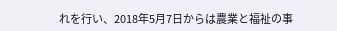れを行い、2018年5月7日からは農業と福祉の事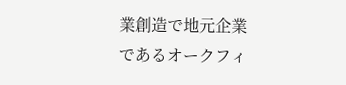業創造で地元企業であるオークフィ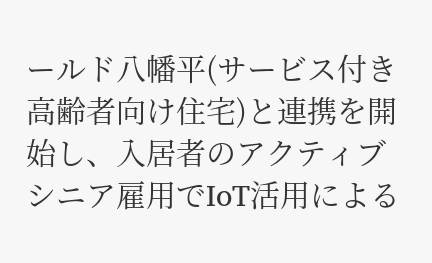ールド八幡平(サービス付き高齢者向け住宅)と連携を開始し、入居者のアクティブシニア雇用でIoT活用による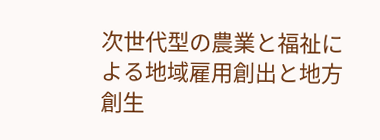次世代型の農業と福祉による地域雇用創出と地方創生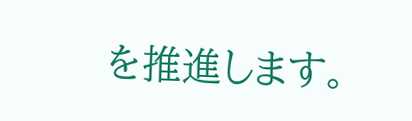を推進します。